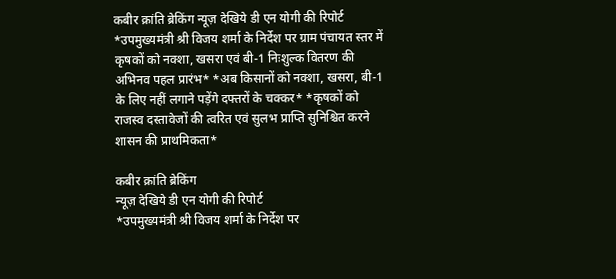कबीर क्रांति ब्रेकिंग न्यूज़ देखिये डी एन योगी की रिपोर्ट *उपमुख्यमंत्री श्री विजय शर्मा के निर्देश पर ग्राम पंचायत स्तर में कृषकों को नक्शा, खसरा एवं बी-1 निःशुल्क वितरण की अभिनव पहल प्रारंभ* *अब किसानों को नक्शा, खसरा, बी-1 के लिए नहीं लगाने पड़ेंगे दफ्तरों के चक्कर* *कृषकों को राजस्व दस्तावेजों की त्वरित एवं सुलभ प्राप्ति सुनिश्चित करने शासन की प्राथमिकता*

कबीर क्रांति ब्रेकिंग
न्यूज़ देखिये डी एन योगी की रिपोर्ट
*उपमुख्यमंत्री श्री विजय शर्मा के निर्देश पर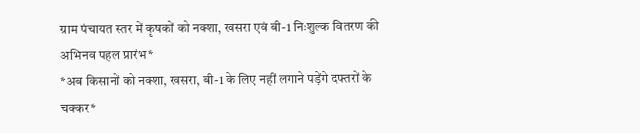ग्राम पंचायत स्तर में कृषकों को नक्शा, खसरा एवं बी-1 निःशुल्क वितरण की अभिनव पहल प्रारंभ*
*अब किसानों को नक्शा, खसरा, बी-1 के लिए नहीं लगाने पड़ेंगे दफ्तरों के चक्कर*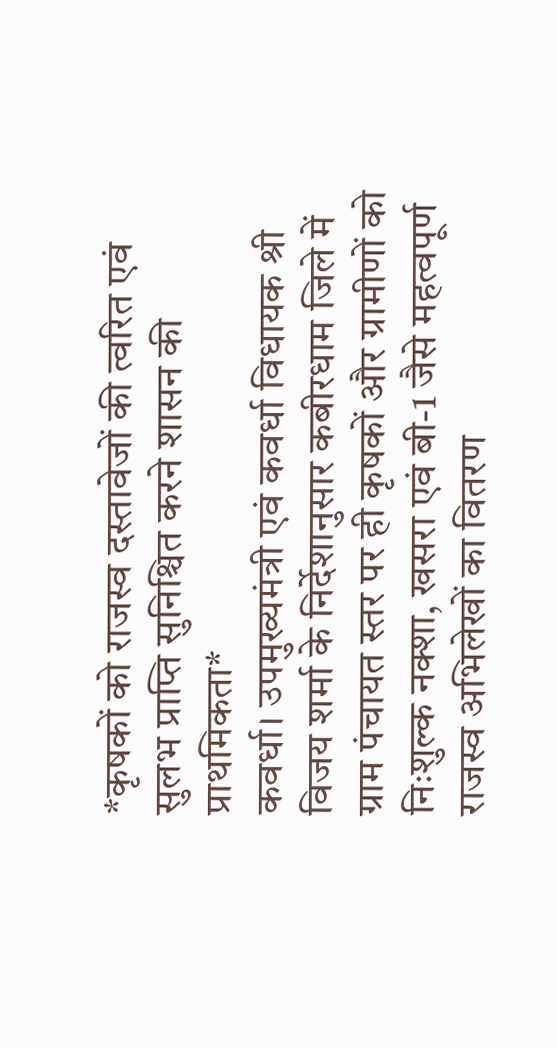*कृषकों को राजस्व दस्तावेजों की त्वरित एवं सुलभ प्राप्ति सुनिश्चित करने शासन की प्राथमिकता*
कवर्धा। उपमुख्यमंत्री एवं कवर्धा विधायक श्री विजय शर्मा के निर्देशानुसार कबीरधाम जिले में ग्राम पंचायत स्तर पर ही कृषकों और ग्रामीणों को निःशुल्क नक्शा, खसरा एवं बी-1 जैसे महत्वपूर्ण राजस्व अभिलेखों का वितरण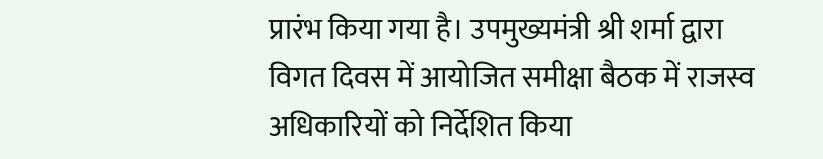प्रारंभ किया गया है। उपमुख्यमंत्री श्री शर्मा द्वारा विगत दिवस में आयोजित समीक्षा बैठक में राजस्व अधिकारियों को निर्देशित किया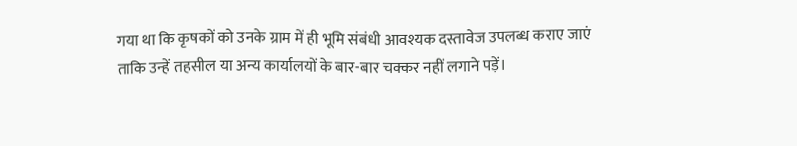गया था कि कृषकों को उनके ग्राम में ही भूमि संबंधी आवश्यक दस्तावेज उपलब्ध कराए जाएं ताकि उन्हें तहसील या अन्य कार्यालयों के बार-बार चक्कर नहीं लगाने पड़ें।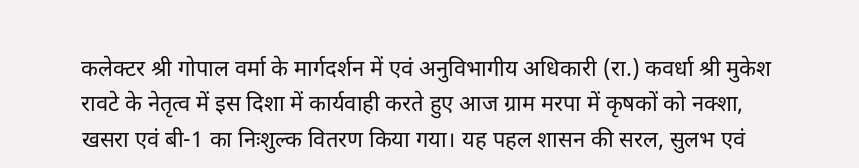कलेक्टर श्री गोपाल वर्मा के मार्गदर्शन में एवं अनुविभागीय अधिकारी (रा.) कवर्धा श्री मुकेश रावटे के नेतृत्व में इस दिशा में कार्यवाही करते हुए आज ग्राम मरपा में कृषकों को नक्शा, खसरा एवं बी-1 का निःशुल्क वितरण किया गया। यह पहल शासन की सरल, सुलभ एवं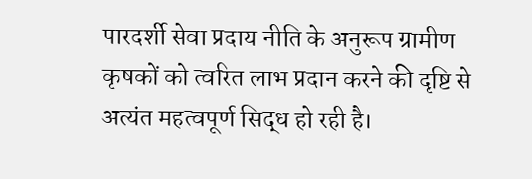पारदर्शी सेवा प्रदाय नीति के अनुरूप ग्रामीण कृषकों को त्वरित लाभ प्रदान करने की दृष्टि से अत्यंत महत्वपूर्ण सिद्ध हो रही है।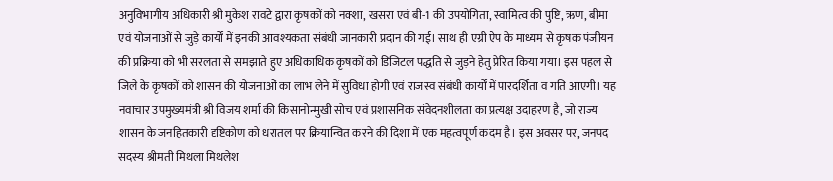अनुविभागीय अधिकारी श्री मुकेश रावटे द्वारा कृषकों को नक्शा, खसरा एवं बी-1 की उपयोगिता, स्वामित्व की पुष्टि, ऋण, बीमा एवं योजनाओं से जुड़े कार्यों में इनकी आवश्यकता संबंधी जानकारी प्रदान की गई। साथ ही एग्री ऐप के माध्यम से कृषक पंजीयन की प्रक्रिया को भी सरलता से समझाते हुए अधिकाधिक कृषकों को डिजिटल पद्धति से जुड़ने हेतु प्रेरित किया गया। इस पहल से जिले के कृषकों को शासन की योजनाओं का लाभ लेने में सुविधा होगी एवं राजस्व संबंधी कार्यों में पारदर्शिता व गति आएगी। यह नवाचार उपमुख्यमंत्री श्री विजय शर्मा की किसानोन्मुखी सोच एवं प्रशासनिक संवेदनशीलता का प्रत्यक्ष उदाहरण है, जो राज्य शासन के जनहितकारी दृष्टिकोण को धरातल पर क्रियान्वित करने की दिशा में एक महत्वपूर्ण कदम है। इस अवसर पर, जनपद सदस्य श्रीमती मिथला मिथलेश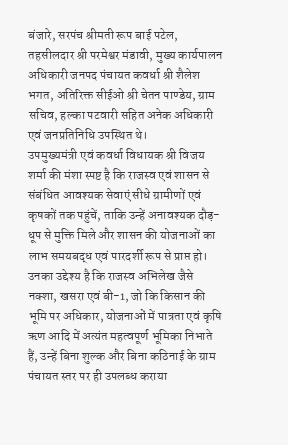बंजारे, सरपंच श्रीमती रूप बाई पटेल, तहसीलदार श्री परमेश्वर मंडावी, मुख्य कार्यपालन अधिकारी जनपद पंचायत कवर्धा श्री शैलेश भगत, अतिरिक्त सीईओ श्री चेतन पाण्डेय, ग्राम सचिव, हल्का पटवारी सहित अनेक अधिकारी एवं जनप्रतिनिधि उपस्थित थे।
उपमुख्यमंत्री एवं कवर्धा विधायक श्री विजय शर्मा की मंशा स्पष्ट है कि राजस्व एवं शासन से संबंधित आवश्यक सेवाएं सीधे ग्रामीणों एवं कृषकों तक पहुंचें, ताकि उन्हें अनावश्यक दौड़-धूप से मुक्ति मिले और शासन की योजनाओं का लाभ समयबद्ध एवं पारदर्शी रूप से प्राप्त हो। उनका उद्देश्य है कि राजस्व अभिलेख जैसे नक्शा, खसरा एवं बी-1, जो कि किसान की भूमि पर अधिकार, योजनाओं में पात्रता एवं कृषि ऋण आदि में अत्यंत महत्वपूर्ण भूमिका निभाते हैं, उन्हें बिना शुल्क और बिना कठिनाई के ग्राम पंचायत स्तर पर ही उपलब्ध कराया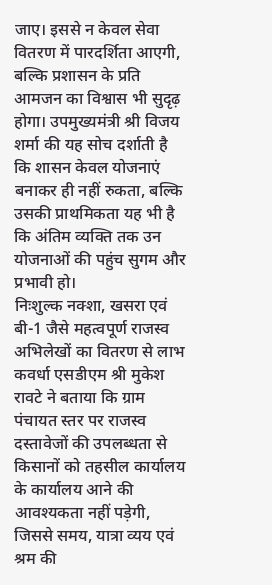जाए। इससे न केवल सेवा वितरण में पारदर्शिता आएगी, बल्कि प्रशासन के प्रति आमजन का विश्वास भी सुदृढ़ होगा। उपमुख्यमंत्री श्री विजय शर्मा की यह सोच दर्शाती है कि शासन केवल योजनाएं बनाकर ही नहीं रुकता, बल्कि उसकी प्राथमिकता यह भी है कि अंतिम व्यक्ति तक उन योजनाओं की पहुंच सुगम और प्रभावी हो।
निःशुल्क नक्शा, खसरा एवं बी-1 जैसे महत्वपूर्ण राजस्व अभिलेखों का वितरण से लाभ
कवर्धा एसडीएम श्री मुकेश रावटे ने बताया कि ग्राम पंचायत स्तर पर राजस्व दस्तावेजों की उपलब्धता से किसानों को तहसील कार्यालय के कार्यालय आने की आवश्यकता नहीं पड़ेगी, जिससे समय, यात्रा व्यय एवं श्रम की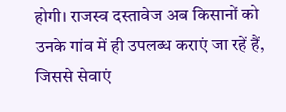होगी। राजस्व दस्तावेज अब किसानों को उनके गांव में ही उपलब्ध कराएं जा रहें हैं, जिससे सेवाएं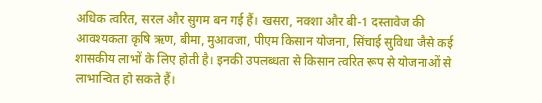अधिक त्वरित, सरल और सुगम बन गई हैं। खसरा, नक्शा और बी-1 दस्तावेज की आवश्यकता कृषि ऋण, बीमा, मुआवजा, पीएम किसान योजना, सिंचाई सुविधा जैसे कई शासकीय लाभों के लिए होती है। इनकी उपलब्धता से किसान त्वरित रूप से योजनाओं से लाभान्वित हो सकते हैं।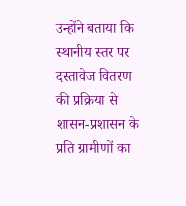उन्होंने बताया कि स्थानीय स्तर पर दस्तावेज वितरण की प्रक्रिया से शासन-प्रशासन के प्रति ग्रामीणों का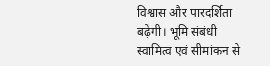विश्वास और पारदर्शिता बढ़ेगी। भूमि संबंधी स्वामित्व एवं सीमांकन से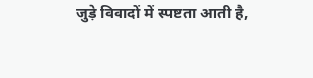जुड़े विवादों में स्पष्टता आती है,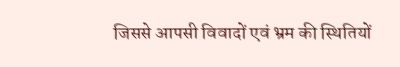जिससे आपसी विवादों एवं भ्रम की स्थितियों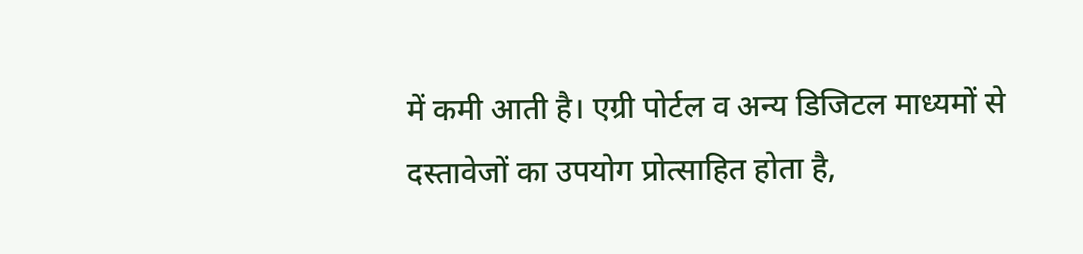में कमी आती है। एग्री पोर्टल व अन्य डिजिटल माध्यमों से दस्तावेजों का उपयोग प्रोत्साहित होता है,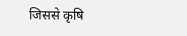जिससे कृषि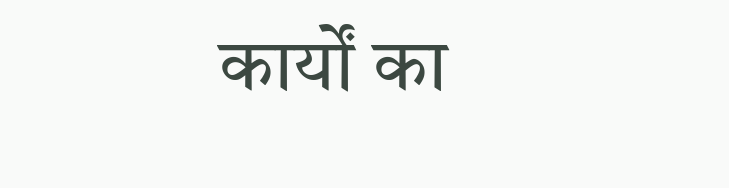कार्यों का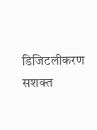डिजिटलीकरण सशक्त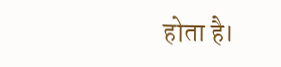होता है।